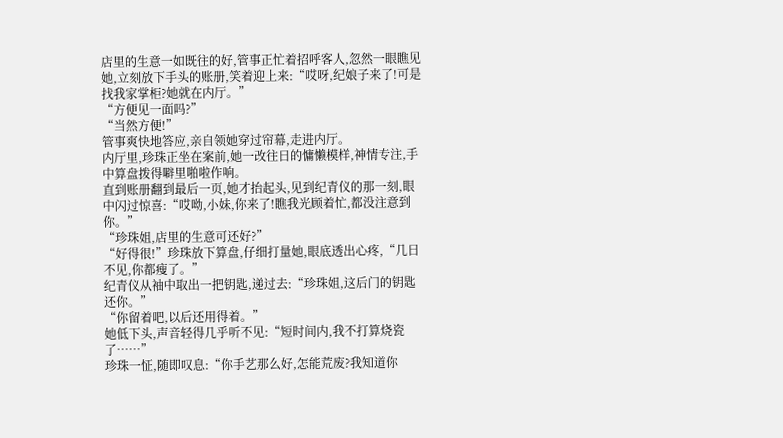店里的生意一如既往的好,管事正忙着招呼客人,忽然一眼瞧见她,立刻放下手头的账册,笑着迎上来:“哎呀,纪娘子来了!可是找我家掌柜?她就在内厅。”
“方便见一面吗?”
“当然方便!”
管事爽快地答应,亲自领她穿过帘幕,走进内厅。
内厅里,珍珠正坐在案前,她一改往日的慵懒模样,神情专注,手中算盘拨得噼里啪啦作响。
直到账册翻到最后一页,她才抬起头,见到纪青仪的那一刻,眼中闪过惊喜:“哎呦,小妹,你来了!瞧我光顾着忙,都没注意到你。”
“珍珠姐,店里的生意可还好?”
“好得很!”珍珠放下算盘,仔细打量她,眼底透出心疼,“几日不见,你都瘦了。”
纪青仪从袖中取出一把钥匙,递过去:“珍珠姐,这后门的钥匙还你。”
“你留着吧,以后还用得着。”
她低下头,声音轻得几乎听不见:“短时间内,我不打算烧瓷了……”
珍珠一怔,随即叹息:“你手艺那么好,怎能荒废?我知道你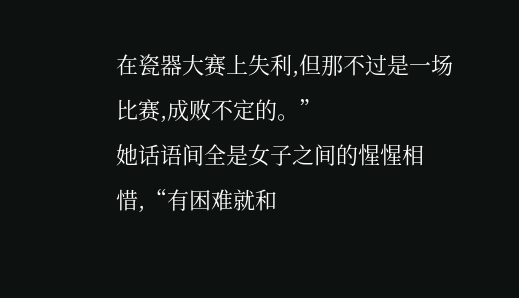在瓷器大赛上失利,但那不过是一场比赛,成败不定的。”
她话语间全是女子之间的惺惺相惜,“有困难就和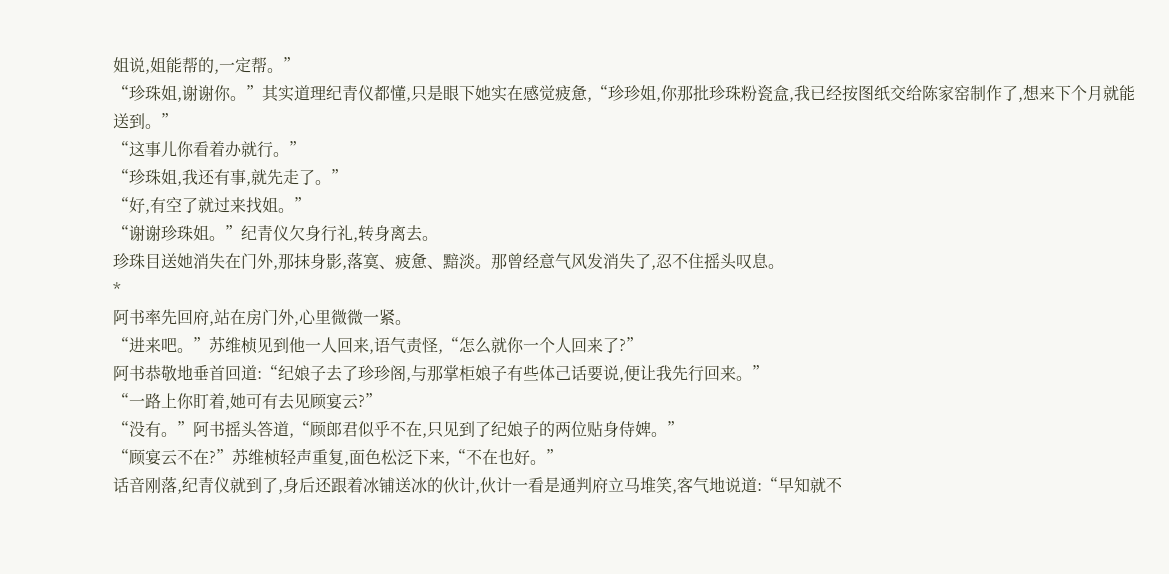姐说,姐能帮的,一定帮。”
“珍珠姐,谢谢你。”其实道理纪青仪都懂,只是眼下她实在感觉疲惫,“珍珍姐,你那批珍珠粉瓷盒,我已经按图纸交给陈家窑制作了,想来下个月就能送到。”
“这事儿你看着办就行。”
“珍珠姐,我还有事,就先走了。”
“好,有空了就过来找姐。”
“谢谢珍珠姐。”纪青仪欠身行礼,转身离去。
珍珠目送她消失在门外,那抹身影,落寞、疲惫、黯淡。那曾经意气风发消失了,忍不住摇头叹息。
*
阿书率先回府,站在房门外,心里微微一紧。
“进来吧。”苏维桢见到他一人回来,语气责怪,“怎么就你一个人回来了?”
阿书恭敬地垂首回道:“纪娘子去了珍珍阁,与那掌柜娘子有些体己话要说,便让我先行回来。”
“一路上你盯着,她可有去见顾宴云?”
“没有。”阿书摇头答道,“顾郎君似乎不在,只见到了纪娘子的两位贴身侍婢。”
“顾宴云不在?”苏维桢轻声重复,面色松泛下来,“不在也好。”
话音刚落,纪青仪就到了,身后还跟着冰铺送冰的伙计,伙计一看是通判府立马堆笑,客气地说道:“早知就不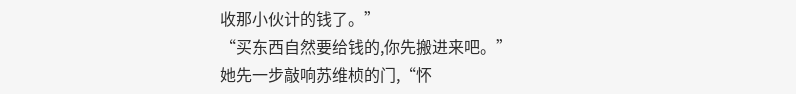收那小伙计的钱了。”
“买东西自然要给钱的,你先搬进来吧。”
她先一步敲响苏维桢的门,“怀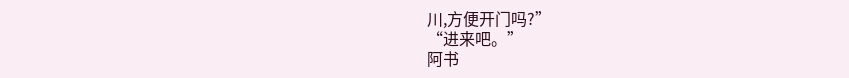川,方便开门吗?”
“进来吧。”
阿书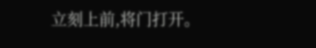立刻上前,将门打开。